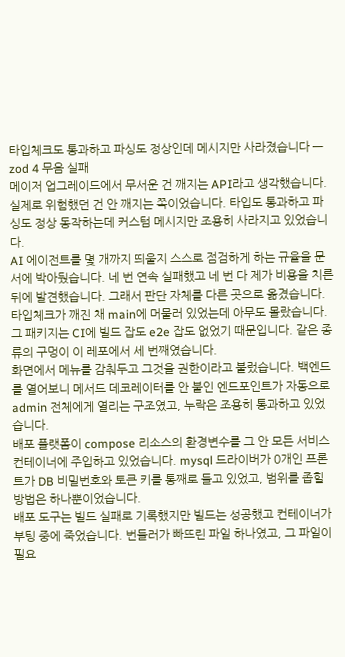타입체크도 통과하고 파싱도 정상인데 메시지만 사라졌습니다 — zod 4 무음 실패
메이저 업그레이드에서 무서운 건 깨지는 API라고 생각했습니다. 실제로 위험했던 건 안 깨지는 쪽이었습니다. 타입도 통과하고 파싱도 정상 동작하는데 커스텀 메시지만 조용히 사라지고 있었습니다.
AI 에이전트를 몇 개까지 띄울지 스스로 점검하게 하는 규율을 문서에 박아뒀습니다. 네 번 연속 실패했고 네 번 다 제가 비용을 치른 뒤에 발견했습니다. 그래서 판단 자체를 다른 곳으로 옮겼습니다.
타입체크가 깨진 채 main에 머물러 있었는데 아무도 몰랐습니다. 그 패키지는 CI에 빌드 잡도 e2e 잡도 없었기 때문입니다. 같은 종류의 구멍이 이 레포에서 세 번째였습니다.
화면에서 메뉴를 감춰두고 그것을 권한이라고 불렀습니다. 백엔드를 열어보니 메서드 데코레이터를 안 붙인 엔드포인트가 자동으로 admin 전체에게 열리는 구조였고, 누락은 조용히 통과하고 있었습니다.
배포 플랫폼이 compose 리소스의 환경변수를 그 안 모든 서비스 컨테이너에 주입하고 있었습니다. mysql 드라이버가 0개인 프론트가 DB 비밀번호와 토큰 키를 통째로 들고 있었고, 범위를 좁힐 방법은 하나뿐이었습니다.
배포 도구는 빌드 실패로 기록했지만 빌드는 성공했고 컨테이너가 부팅 중에 죽었습니다. 번들러가 빠뜨린 파일 하나였고, 그 파일이 필요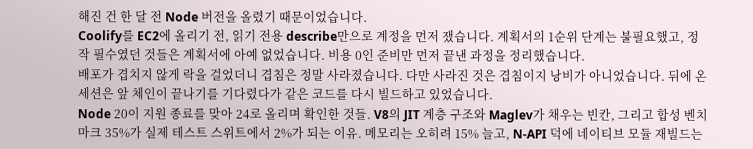해진 건 한 달 전 Node 버전을 올렸기 때문이었습니다.
Coolify를 EC2에 올리기 전, 읽기 전용 describe만으로 계정을 먼저 쟀습니다. 계획서의 1순위 단계는 불필요했고, 정작 필수였던 것들은 계획서에 아예 없었습니다. 비용 0인 준비만 먼저 끝낸 과정을 정리했습니다.
배포가 겹치지 않게 락을 걸었더니 겹침은 정말 사라졌습니다. 다만 사라진 것은 겹침이지 낭비가 아니었습니다. 뒤에 온 세션은 앞 체인이 끝나기를 기다렸다가 같은 코드를 다시 빌드하고 있었습니다.
Node 20이 지원 종료를 맞아 24로 올리며 확인한 것들. V8의 JIT 계층 구조와 Maglev가 채우는 빈칸, 그리고 합성 벤치마크 35%가 실제 테스트 스위트에서 2%가 되는 이유. 메모리는 오히려 15% 늘고, N-API 덕에 네이티브 모듈 재빌드는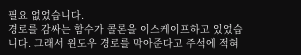필요 없었습니다.
경로를 감싸는 함수가 콜론을 이스케이프하고 있었습니다. 그래서 윈도우 경로를 막아준다고 주석에 적혀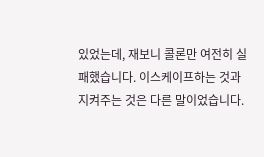있었는데, 재보니 콜론만 여전히 실패했습니다. 이스케이프하는 것과 지켜주는 것은 다른 말이었습니다.